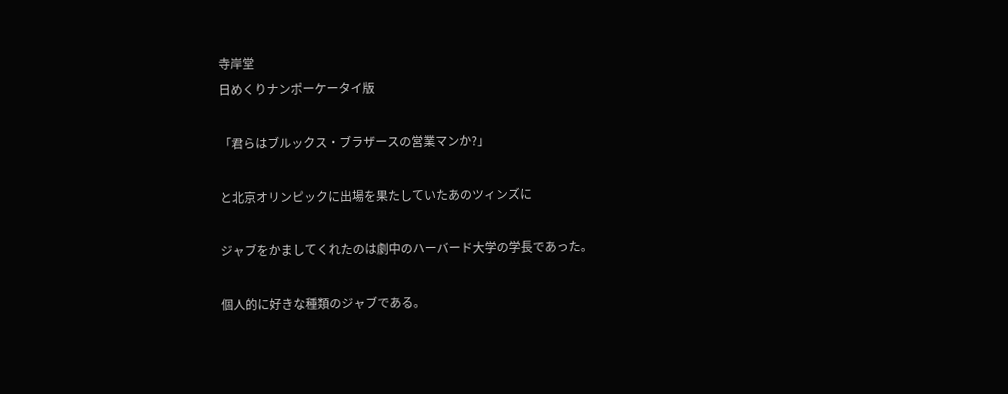寺岸堂
日めくりナンポーケータイ版

「君らはブルックス・ブラザースの営業マンか?」

と北京オリンピックに出場を果たしていたあのツィンズに

ジャブをかましてくれたのは劇中のハーバード大学の学長であった。

個人的に好きな種類のジャブである。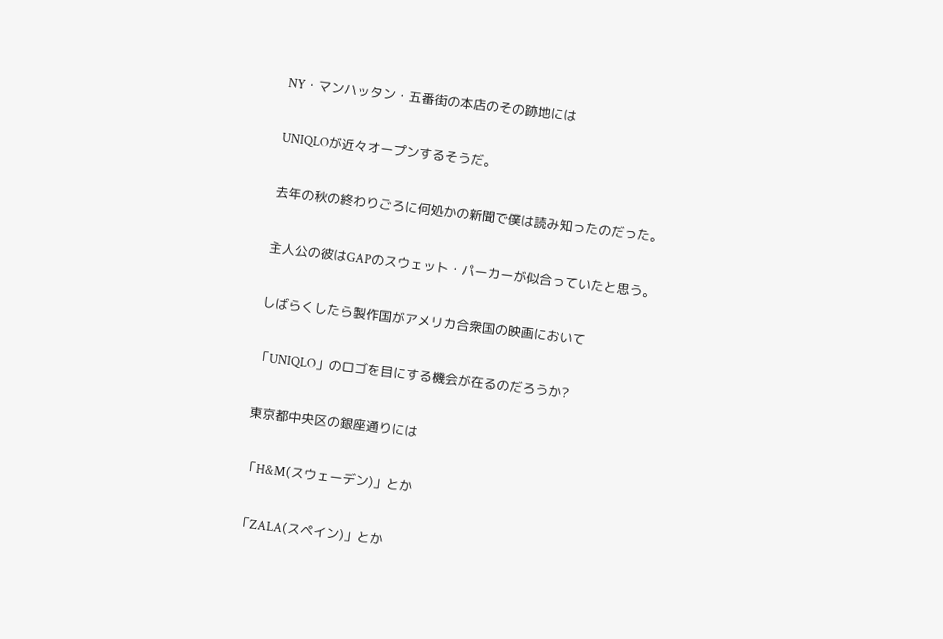NY・マンハッタン・五番街の本店のその跡地には

UNIQLOが近々オープンするそうだ。

去年の秋の終わりごろに何処かの新聞で僕は読み知ったのだった。

主人公の彼はGAPのスウェット・パーカーが似合っていたと思う。

しばらくしたら製作国がアメリカ合衆国の映画において

「UNIQLO」のロゴを目にする機会が在るのだろうか?

東京都中央区の銀座通りには

「H&M(スウェーデン)」とか

「ZALA(スペイン)」とか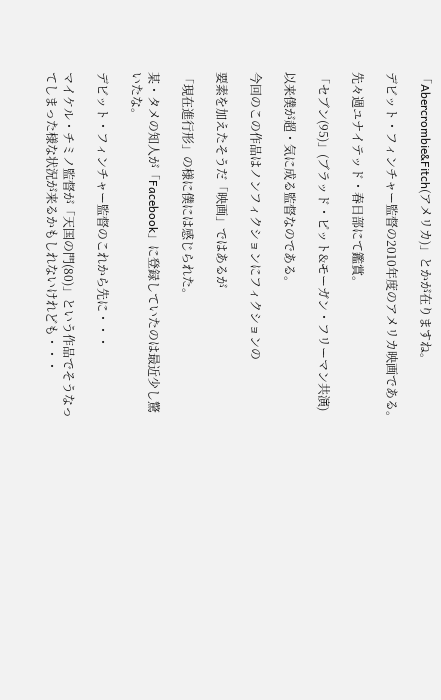「Abercrombie&Fitch(アメリカ)」とかが在りますね。

デビット・フィンチャー監督の2010年度のアメリカ映画である。

先々週ユナイテッド・春日部にて鑑賞。

「セブン(95)」(ブラッド・ピット&モーガン・フリーマン共演)

以来僕が超・気に成る監督なのである。

今回のこの作品はノンフィクションにフィクションの

要素を加えたそうだ「映画」ではあるが

「現在進行形」の様に僕には感じられた。

某・タメの知人が「Facebook」に登録していたのは最近少し驚いたな。

デビット・フィンチャー監督のこれから先に・・・

マイケル・チミノ監督が「天国の門(80)」という作品でそうなってしまった様な状況が来るかもしれないけれども・・・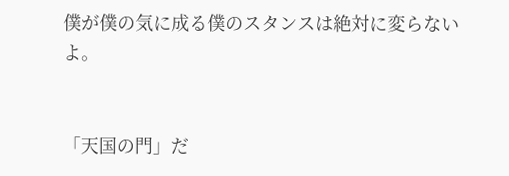僕が僕の気に成る僕のスタンスは絶対に変らないよ。


「天国の門」だ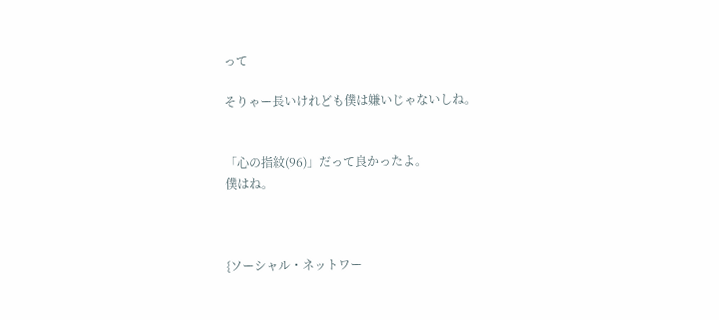って

そりゃー長いけれども僕は嫌いじゃないしね。


「心の指紋(96)」だって良かったよ。
僕はね。



{ソーシャル・ネットワー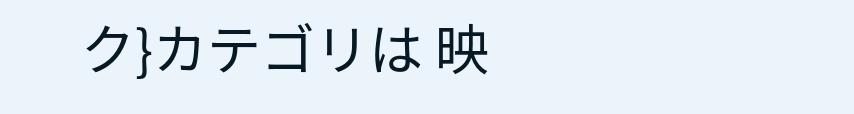ク}カテゴリは 映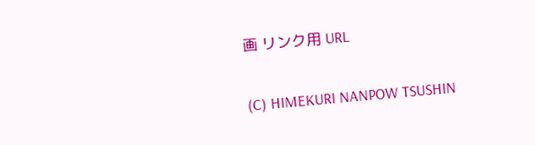画 リンク用 URL


(C) HIMEKURI NANPOW TSUSHIN